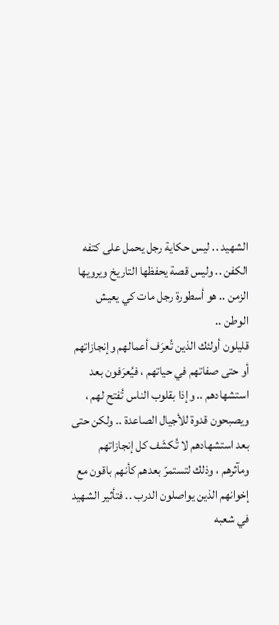الشهيد .. ليس حكاية رجل يحمل على كتفه الكفن .. وليس قصة يحفظها التاريخ ويرويها الزمن .. هو أسطورة رجل مات كي يعيش الوطن ..
قليلون أولئك الذين تُعرَف أعمالهم وإنجازاتهم أو حتى صفاتهم في حياتهم ، فيُعرَفون بعد استشهادهم .. وإذا بقلوب الناس تُفتح لهم ، ويصبحون قدوة للأجيال الصاعدة .. ولكن حتى بعد استشهادهم لا تُكشَف كل إنجازاتهم ومآثرهم ، وذلك لتستمرّ بعدهم كأنهم باقون مع إخوانهم الذين يواصلون الدرب .. فتأثير الشهيد في شعبه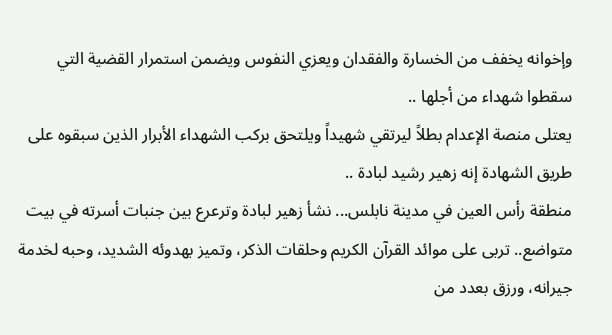وإخوانه يخفف من الخسارة والفقدان ويعزي النفوس ويضمن استمرار القضية التي سقطوا شهداء من أجلها ..
يعتلى منصة الإعدام بطلاً ليرتقي شهيداً ويلتحق بركب الشهداء الأبرار الذين سبقوه على طريق الشهادة إنه زهير رشيد لبادة ..
منطقة رأس العين في مدينة نابلس... نشأ زهير لبادة وترعرع بين جنبات أسرته في بيت متواضع.. تربى على موائد القرآن الكريم وحلقات الذكر، وتميز بهدوئه الشديد، وحبه لخدمة جيرانه، ورزق بعدد من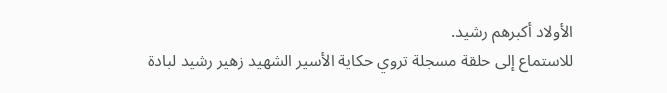الأولاد أكبرهم رشيد.
للاستماع إلى حلقة مسجلة تروي حكاية الأسير الشهيد زهير رشيد لبادة